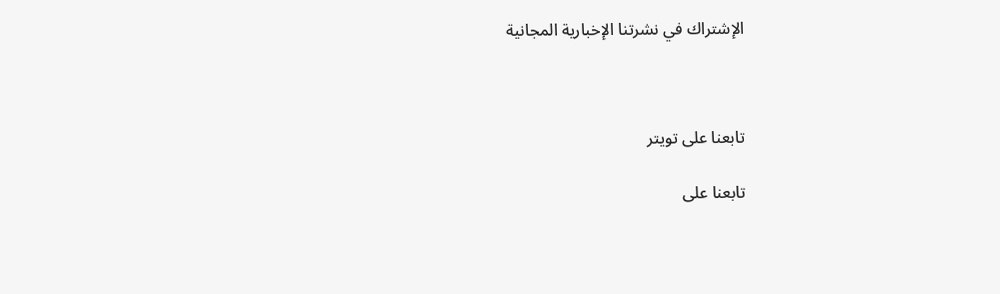الإشتراك في نشرتنا الإخبارية المجانية



تابعنا على تويتر

تابعنا على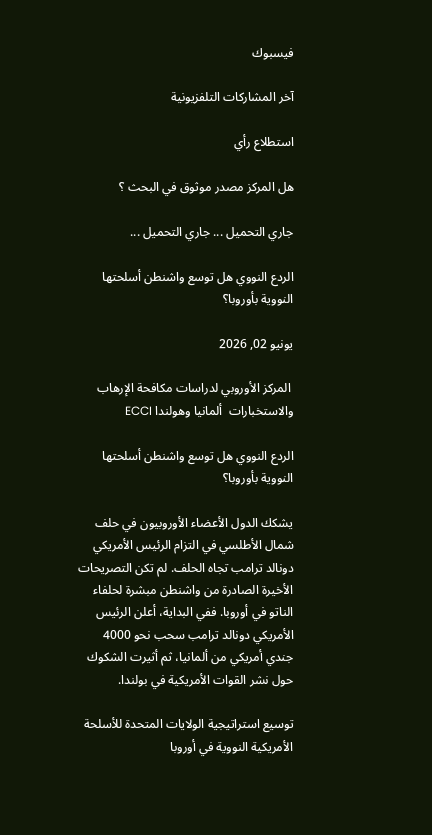فيسبوك

آخر المشاركات التلفزيونية

استطلاع رأي

هل المركز مصدر موثوق في البحث ؟

جاري التحميل ... جاري التحميل ...

الردع النووي هل توسع واشنطن أسلحتها النووية بأوروبا؟

يونيو 02, 2026

 المركز الأوروبي لدراسات مكافحة الإرهاب والاستخبارات  ألمانيا وهولندا ECCI

الردع النووي هل توسع واشنطن أسلحتها النووية بأوروبا؟

يشكك الدول الأعضاء الأوروبيون في حلف شمال الأطلسي في التزام الرئيس الأمريكي دونالد ترامب تجاه الحلف. لم تكن التصريحات الأخيرة الصادرة من واشنطن مبشرة لحلفاء الناتو في أوروبا. ففي البداية، أعلن الرئيس الأمريكي دونالد ترامب سحب نحو 4000 جندي أمريكي من ألمانيا، ثم أثيرت الشكوك حول نشر القوات الأمريكية في بولندا.

توسيع استراتيجية الولايات المتحدة للأسلحة الأمريكية النووية في أوروبا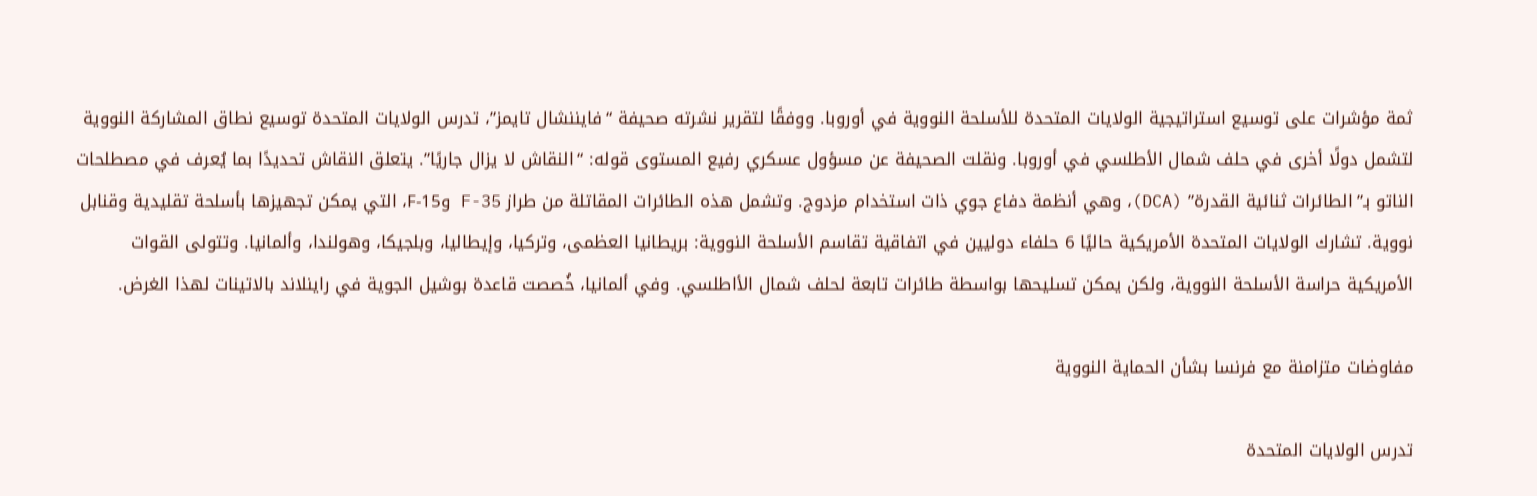ثمة مؤشرات على توسيع استراتيجية الولايات المتحدة للأسلحة النووية في أوروبا. ووفقًا لتقرير نشرته صحيفة “فايننشال تايمز”، تدرس الولايات المتحدة توسيع نطاق المشاركة النووية لتشمل دولًا أخرى في حلف شمال الأطلسي في أوروبا. ونقلت الصحيفة عن مسؤول عسكري رفيع المستوى قوله: “النقاش لا يزال جاريًا”. يتعلق النقاش تحديدًا بما يُعرف في مصطلحات الناتو بـ”الطائرات ثنائية القدرة” (DCA)، وهي أنظمة دفاع جوي ذات استخدام مزدوج. وتشمل هذه الطائرات المقاتلة من طراز F-35 وF-15، التي يمكن تجهيزها بأسلحة تقليدية وقنابل نووية. تشارك الولايات المتحدة الأمريكية حاليًا 6 حلفاء دوليين في اتفاقية تقاسم الأسلحة النووية: بريطانيا العظمى، وتركيا، وإيطاليا، وبلجيكا، وهولندا، وألمانيا. وتتولى القوات الأمريكية حراسة الأسلحة النووية، ولكن يمكن تسليحها بواسطة طائرات تابعة لحلف شمال الأاطلسي. وفي ألمانيا، خُصصت قاعدة بوشيل الجوية في راينلاند بالاتينات لهذا الغرض.

مفاوضات متزامنة مع فرنسا بشأن الحماية النووية

تدرس الولايات المتحدة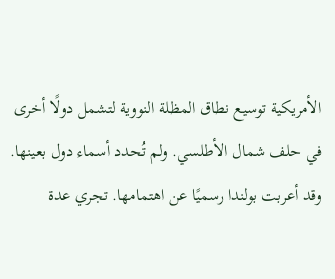الأمريكية توسيع نطاق المظلة النووية لتشمل دولًا أخرى في حلف شمال الأطلسي. ولم تُحدد أسماء دول بعينها. وقد أعربت بولندا رسميًا عن اهتمامها. تجري عدة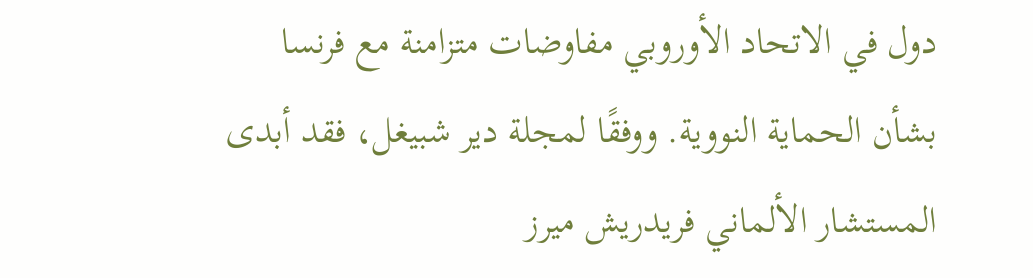دول في الاتحاد الأوروبي مفاوضات متزامنة مع فرنسا بشأن الحماية النووية. ووفقًا لمجلة دير شبيغل، فقد أبدى المستشار الألماني فريدريش ميرز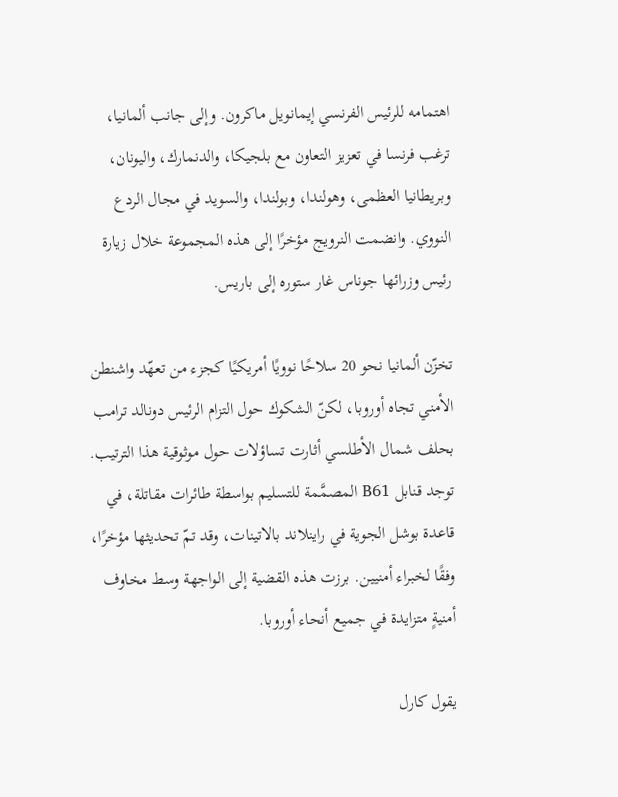اهتمامه للرئيس الفرنسي إيمانويل ماكرون. وإلى جانب ألمانيا، ترغب فرنسا في تعزيز التعاون مع بلجيكا، والدنمارك، واليونان، وبريطانيا العظمى، وهولندا، وبولندا، والسويد في مجال الردع النووي. وانضمت النرويج مؤخرًا إلى هذه المجموعة خلال زيارة رئيس وزرائها جوناس غار ستوره إلى باريس.

تخزّن ألمانيا نحو 20 سلاحًا نوويًا أمريكيًا كجزء من تعهّد واشنطن الأمني تجاه أوروبا، لكنّ الشكوك حول التزام الرئيس دونالد ترامب بحلف شمال الأطلسي أثارت تساؤلات حول موثوقية هذا الترتيب. توجد قنابل B61 المصمَّمة للتسليم بواسطة طائرات مقاتلة، في قاعدة بوشل الجوية في راينلاند بالاتينات، وقد تمّ تحديثها مؤخرًا، وفقًا لخبراء أمنيين. برزت هذه القضية إلى الواجهة وسط مخاوف أمنيةٍ متزايدة في جميع أنحاء أوروبا.

يقول كارل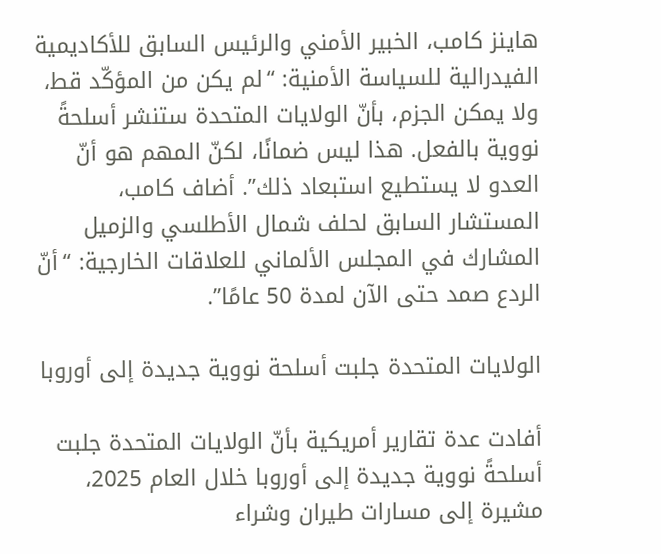هاينز كامب، الخبير الأمني والرئيس السابق للأكاديمية الفيدرالية للسياسة الأمنية: “لم يكن من المؤكّد قط، ولا يمكن الجزم، بأنّ الولايات المتحدة ستنشر أسلحةً نووية بالفعل. هذا ليس ضمانًا، لكنّ المهم هو أنّ العدو لا يستطيع استبعاد ذلك”. أضاف كامب، المستشار السابق لحلف شمال الأطلسي والزميل المشارك في المجلس الألماني للعلاقات الخارجية: “أنّ الردع صمد حتى الآن لمدة 50 عامًا”.

الولايات المتحدة جلبت أسلحة نووية جديدة إلى أوروبا

أفادت عدة تقارير أمريكية بأنّ الولايات المتحدة جلبت أسلحةً نووية جديدة إلى أوروبا خلال العام 2025، مشيرة إلى مسارات طيران وشراء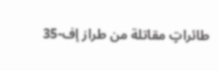طائراتٍ مقاتلة من طراز إف-35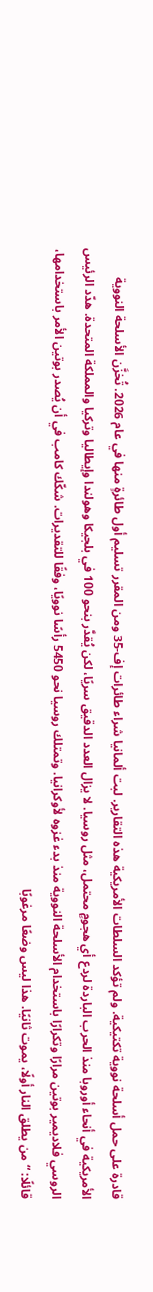قادرة على حمل أسلحة نووية تكتيكية. ولم تؤكد السلطات الأمريكية هذه التقارير. لبت ألمانيا شراء طائرات إف-35 ومن المقرر تسليم أول طائرةٍ منها في عام 2026. تُخزَّن الأسلحة النووية الأمريكية في أنحاء أوروبا منذ الحرب الباردة لردع أي هجومٍ محتمل، مثل روسيا. لا يزال العدد الدقيق سريًا، لكن يُقدَّر بنحو 100 في بلجيكا وهولندا وإيطاليا وتركيا والمملكة المتحدة. هدّد الرئيس الروسي فلاديمير بوتين مرارًا وتكرارًا باستخدام الأسلحة النووية منذ بدء غزوه لأوكرانيا. وتمتلك روسيا نحو 5450 رأسًا نوويًا، وفقًا للتقديرات. شكّك كامب في أن يُصدر بوتين الأمر باستخدامها، قائلًا: “من يطلق النار أولًا، يموت ثانيًا. هذا ليس وضعًا مرغوبًا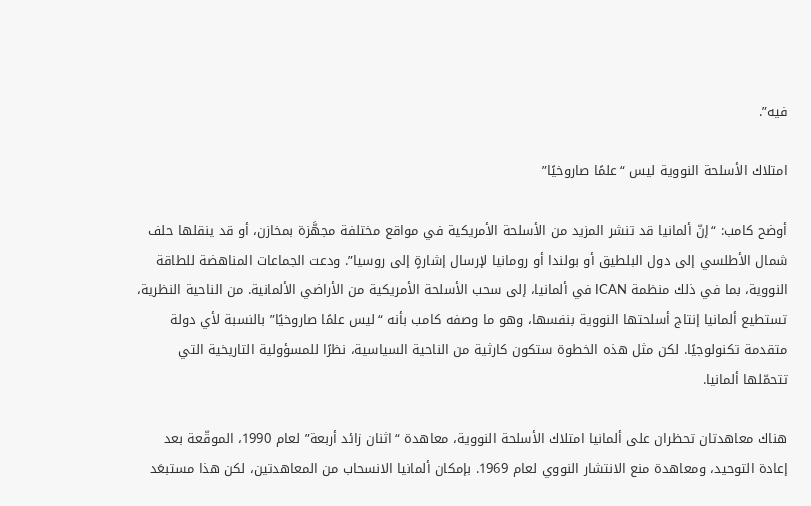فيه”.

امتلاك الأسلحة النووية ليس “علمًا صاروخيًا”

أوضح كامب: “إنّ ألمانيا قد تنشر المزيد من الأسلحة الأمريكية في مواقع مختلفة مجهَّزة بمخازن، أو قد ينقلها حلف شمال الأطلسي إلى دول البلطيق أو بولندا أو رومانيا لإرسال إشارةٍ إلى روسيا”. ودعت الجماعات المناهضة للطاقة النووية، بما في ذلك منظمة ICAN في ألمانيا، إلى سحب الأسلحة الأمريكية من الأراضي الألمانية. من الناحية النظرية، تستطيع ألمانيا إنتاج أسلحتها النووية بنفسها، وهو ما وصفه كامب بأنه “ليس علمًا صاروخيًا” بالنسبة لأي دولة متقدمة تكنولوجيًا. لكن مثل هذه الخطوة ستكون كارثية من الناحية السياسية، نظرًا للمسؤولية التاريخية التي تتحمّلها ألمانيا.

هناك معاهدتان تحظران على ألمانيا امتلاك الأسلحة النووية، معاهدة “اثنان زائد أربعة” لعام 1990، الموقّعة بعد إعادة التوحيد، ومعاهدة منع الانتشار النووي لعام 1969. بإمكان ألمانيا الانسحاب من المعاهدتين، لكن هذا مستبعَد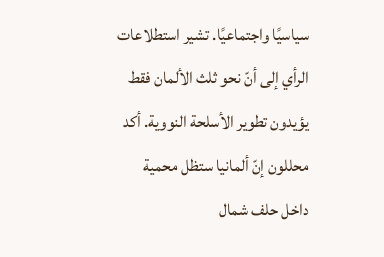سياسيًا واجتماعيًا. تشير استطلاعات الرأي إلى أنّ نحو ثلث الألمان فقط يؤيدون تطوير الأسلحة النووية. أكد محللون إنّ ألمانيا ستظل محمية داخل حلف شمال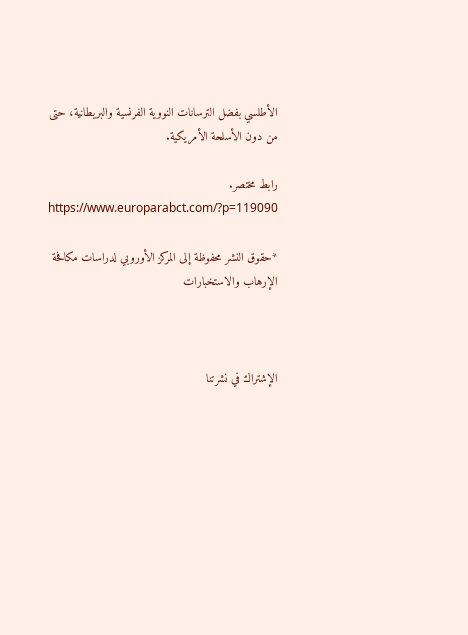الأطلسي بفضل الترسانات النووية الفرنسية والبريطانية، حتى من دون الأسلحة الأمريكية.

رابط مختصر.  https://www.europarabct.com/?p=119090

*حقوق النشر محفوظة إلى المركز الأوروبي لدراسات مكافحة الإرهاب والاستخبارات



الإشتراك في نشرتنا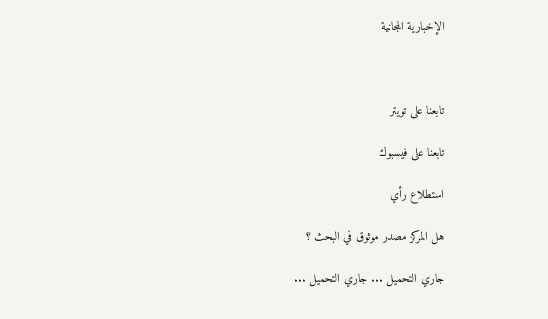الإخبارية المجانية



تابعنا على تويتر

تابعنا على فيسبوك

استطلاع رأي

هل المركز مصدر موثوق في البحث ؟

جاري التحميل ... جاري التحميل ...